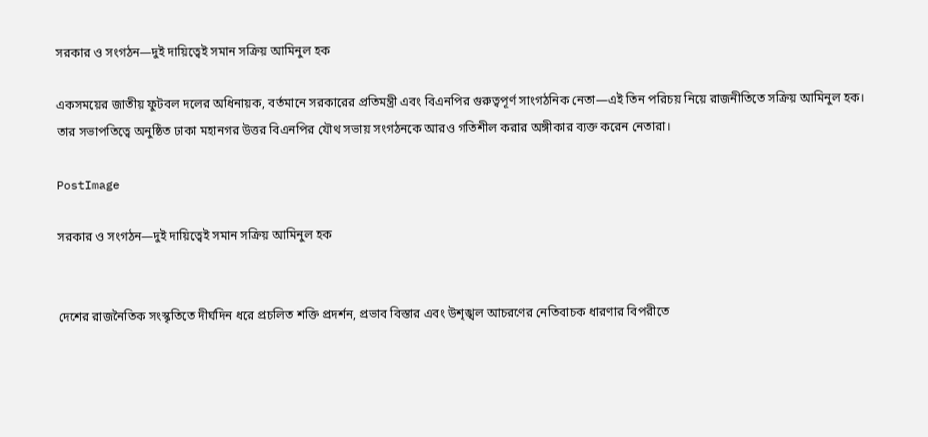সরকার ও সংগঠন—দুই দায়িত্বেই সমান সক্রিয় আমিনুল হক

একসময়ের জাতীয় ফুটবল দলের অধিনায়ক, বর্তমানে সরকারের প্রতিমন্ত্রী এবং বিএনপির গুরুত্বপূর্ণ সাংগঠনিক নেতা—এই তিন পরিচয় নিয়ে রাজনীতিতে সক্রিয় আমিনুল হক। তার সভাপতিত্বে অনুষ্ঠিত ঢাকা মহানগর উত্তর বিএনপির যৌথ সভায় সংগঠনকে আরও গতিশীল করার অঙ্গীকার ব্যক্ত করেন নেতারা।

PostImage

সরকার ও সংগঠন—দুই দায়িত্বেই সমান সক্রিয় আমিনুল হক


দেশের রাজনৈতিক সংস্কৃতিতে দীর্ঘদিন ধরে প্রচলিত শক্তি প্রদর্শন, প্রভাব বিস্তার এবং উশৃঙ্খল আচরণের নেতিবাচক ধারণার বিপরীতে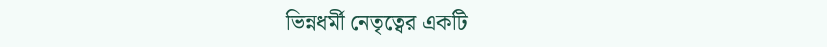ভিন্নধর্মী নেতৃত্বের একটি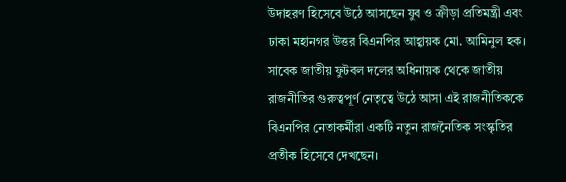উদাহরণ হিসেবে উঠে আসছেন যুব ও ক্রীড়া প্রতিমন্ত্রী এবং ঢাকা মহানগর উত্তর বিএনপির আহ্বায়ক মো. আমিনুল হক। সাবেক জাতীয় ফুটবল দলের অধিনায়ক থেকে জাতীয় রাজনীতির গুরুত্বপূর্ণ নেতৃত্বে উঠে আসা এই রাজনীতিককে বিএনপির নেতাকর্মীরা একটি নতুন রাজনৈতিক সংস্কৃতির প্রতীক হিসেবে দেখছেন।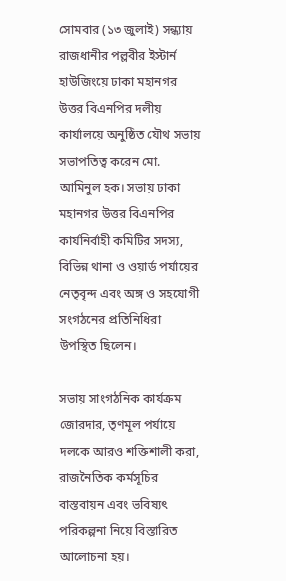সোমবার (১৩ জুলাই) সন্ধ্যায় রাজধানীর পল্লবীর ইস্টার্ন হাউজিংয়ে ঢাকা মহানগর উত্তর বিএনপির দলীয় কার্যালয়ে অনুষ্ঠিত যৌথ সভায় সভাপতিত্ব করেন মো. আমিনুল হক। সভায় ঢাকা মহানগর উত্তর বিএনপির কার্যনির্বাহী কমিটির সদস্য, বিভিন্ন থানা ও ওয়ার্ড পর্যায়ের নেতৃবৃন্দ এবং অঙ্গ ও সহযোগী সংগঠনের প্রতিনিধিরা উপস্থিত ছিলেন।

সভায় সাংগঠনিক কার্যক্রম জোরদার, তৃণমূল পর্যায়ে দলকে আরও শক্তিশালী করা, রাজনৈতিক কর্মসূচির বাস্তবায়ন এবং ভবিষ্যৎ পরিকল্পনা নিয়ে বিস্তারিত আলোচনা হয়।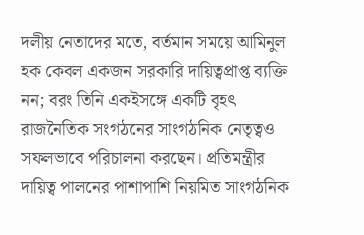দলীয় নেতাদের মতে, বর্তমান সময়ে আমিনুল হক কেবল একজন সরকারি দায়িত্বপ্রাপ্ত ব্যক্তি নন; বরং তিনি একইসঙ্গে একটি বৃহৎ রাজনৈতিক সংগঠনের সাংগঠনিক নেতৃত্বও সফলভাবে পরিচালনা করছেন। প্রতিমন্ত্রীর দায়িত্ব পালনের পাশাপাশি নিয়মিত সাংগঠনিক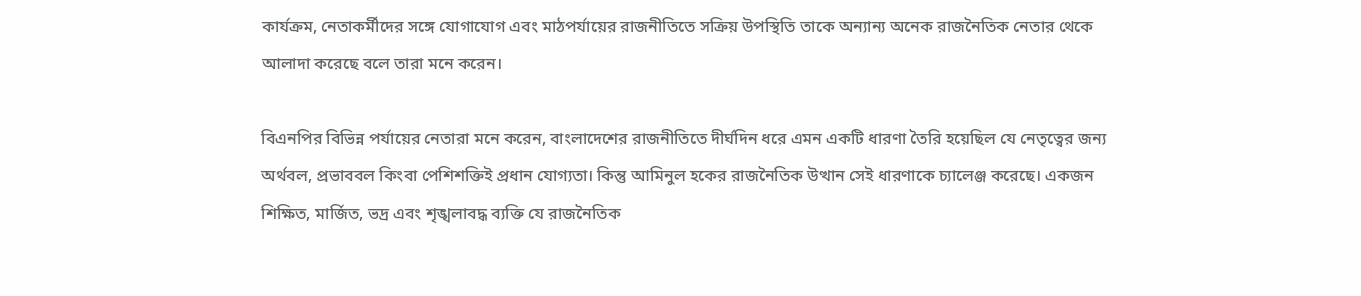কার্যক্রম, নেতাকর্মীদের সঙ্গে যোগাযোগ এবং মাঠপর্যায়ের রাজনীতিতে সক্রিয় উপস্থিতি তাকে অন্যান্য অনেক রাজনৈতিক নেতার থেকে আলাদা করেছে বলে তারা মনে করেন।

বিএনপির বিভিন্ন পর্যায়ের নেতারা মনে করেন, বাংলাদেশের রাজনীতিতে দীর্ঘদিন ধরে এমন একটি ধারণা তৈরি হয়েছিল যে নেতৃত্বের জন্য অর্থবল, প্রভাববল কিংবা পেশিশক্তিই প্রধান যোগ্যতা। কিন্তু আমিনুল হকের রাজনৈতিক উত্থান সেই ধারণাকে চ্যালেঞ্জ করেছে। একজন শিক্ষিত, মার্জিত, ভদ্র এবং শৃঙ্খলাবদ্ধ ব্যক্তি যে রাজনৈতিক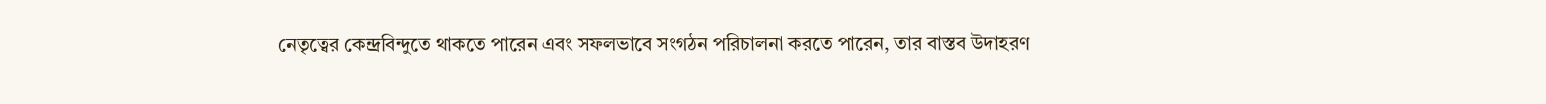নেতৃত্বের কেন্দ্রবিন্দুতে থাকতে পারেন এবং সফলভাবে সংগঠন পরিচালনা করতে পারেন, তার বাস্তব উদাহরণ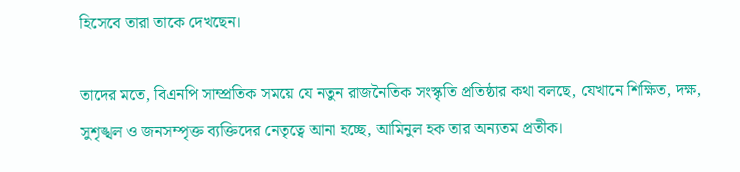হিসেবে তারা তাকে দেখছেন।

তাদের মতে, বিএনপি সাম্প্রতিক সময়ে যে নতুন রাজনৈতিক সংস্কৃতি প্রতিষ্ঠার কথা বলছে, যেখানে শিক্ষিত, দক্ষ, সুশৃঙ্খল ও জনসম্পৃক্ত ব্যক্তিদের নেতৃত্বে আনা হচ্ছে, আমিনুল হক তার অন্যতম প্রতীক।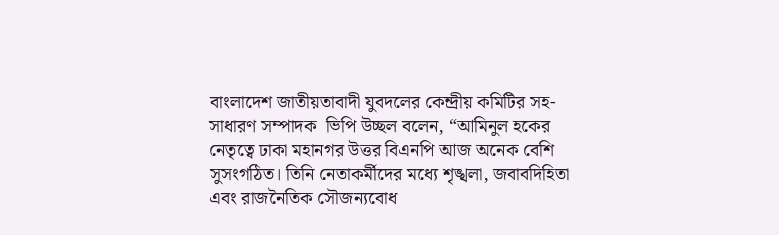বাংলাদেশ জাতীয়তাবাদী যুবদলের কেন্দ্রীয় কমিটির সহ-সাধারণ সম্পাদক  ভিপি উচ্ছল বলেন, “আমিনুল হকের নেতৃত্বে ঢাকা মহানগর উত্তর বিএনপি আজ অনেক বেশি সুসংগঠিত। তিনি নেতাকর্মীদের মধ্যে শৃঙ্খলা, জবাবদিহিতা এবং রাজনৈতিক সৌজন্যবোধ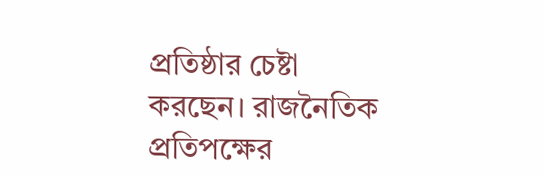প্রতিষ্ঠার চেষ্টা করছেন। রাজনৈতিক প্রতিপক্ষের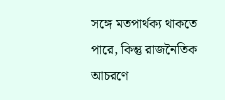সঙ্গে মতপার্থক্য থাকতে পারে, কিন্তু রাজনৈতিক আচরণে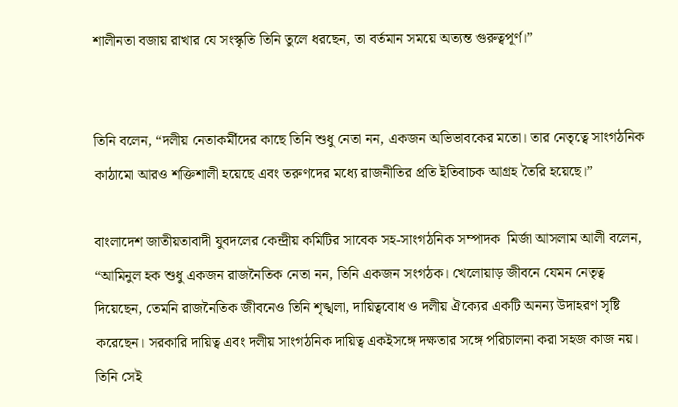শালীনতা বজায় রাখার যে সংস্কৃতি তিনি তুলে ধরছেন, তা বর্তমান সময়ে অত্যন্ত গুরুত্বপূর্ণ।”


তিনি বলেন, “দলীয় নেতাকর্মীদের কাছে তিনি শুধু নেতা নন, একজন অভিভাবকের মতো। তার নেতৃত্বে সাংগঠনিক কাঠামো আরও শক্তিশালী হয়েছে এবং তরুণদের মধ্যে রাজনীতির প্রতি ইতিবাচক আগ্রহ তৈরি হয়েছে।”

বাংলাদেশ জাতীয়তাবাদী যুবদলের কেন্দ্রীয় কমিটির সাবেক সহ-সাংগঠনিক সম্পাদক  মির্জা আসলাম আলী বলেন, “আমিনুল হক শুধু একজন রাজনৈতিক নেতা নন, তিনি একজন সংগঠক। খেলোয়াড় জীবনে যেমন নেতৃত্ব দিয়েছেন, তেমনি রাজনৈতিক জীবনেও তিনি শৃঙ্খলা, দায়িত্ববোধ ও দলীয় ঐক্যের একটি অনন্য উদাহরণ সৃষ্টি করেছেন। সরকারি দায়িত্ব এবং দলীয় সাংগঠনিক দায়িত্ব একইসঙ্গে দক্ষতার সঙ্গে পরিচালনা করা সহজ কাজ নয়। তিনি সেই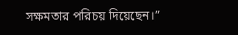সক্ষমতার পরিচয় দিয়েছেন।”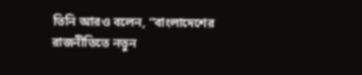তিনি আরও বলেন, “বাংলাদেশের রাজনীতিতে নতুন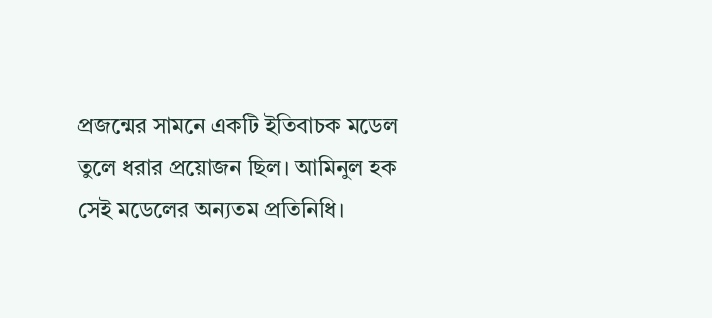প্রজন্মের সামনে একটি ইতিবাচক মডেল তুলে ধরার প্রয়োজন ছিল। আমিনুল হক সেই মডেলের অন্যতম প্রতিনিধি।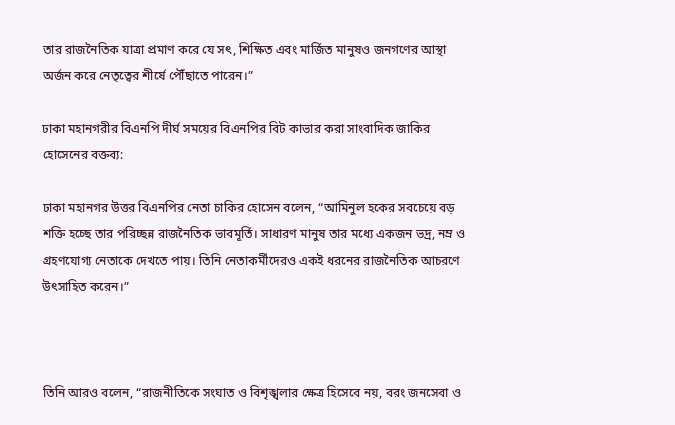তার রাজনৈতিক যাত্রা প্রমাণ করে যে সৎ, শিক্ষিত এবং মার্জিত মানুষও জনগণের আস্থা অর্জন করে নেতৃত্বের শীর্ষে পৌঁছাতে পারেন।”

ঢাকা মহানগরীর বিএনপি দীর্ঘ সময়ের বিএনপির বিট কাভার করা সাংবাদিক জাকির হোসেনের বক্তব্য:

ঢাকা মহানগর উত্তর বিএনপির নেতা চাকির হোসেন বলেন, “আমিনুল হকের সবচেয়ে বড় শক্তি হচ্ছে তার পরিচ্ছন্ন রাজনৈতিক ভাবমূর্তি। সাধারণ মানুষ তার মধ্যে একজন ভদ্র, নম্র ও গ্রহণযোগ্য নেতাকে দেখতে পায়। তিনি নেতাকর্মীদেরও একই ধরনের রাজনৈতিক আচরণে উৎসাহিত করেন।”



তিনি আরও বলেন, “রাজনীতিকে সংঘাত ও বিশৃঙ্খলার ক্ষেত্র হিসেবে নয়, বরং জনসেবা ও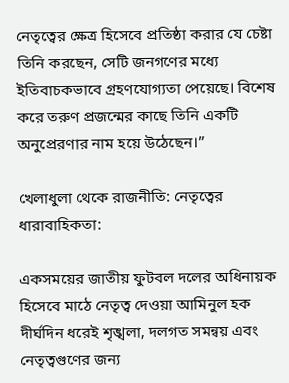নেতৃত্বের ক্ষেত্র হিসেবে প্রতিষ্ঠা করার যে চেষ্টা তিনি করছেন, সেটি জনগণের মধ্যে ইতিবাচকভাবে গ্রহণযোগ্যতা পেয়েছে। বিশেষ করে তরুণ প্রজন্মের কাছে তিনি একটি অনুপ্রেরণার নাম হয়ে উঠেছেন।”

খেলাধুলা থেকে রাজনীতি: নেতৃত্বের ধারাবাহিকতা:

একসময়ের জাতীয় ফুটবল দলের অধিনায়ক হিসেবে মাঠে নেতৃত্ব দেওয়া আমিনুল হক দীর্ঘদিন ধরেই শৃঙ্খলা, দলগত সমন্বয় এবং নেতৃত্বগুণের জন্য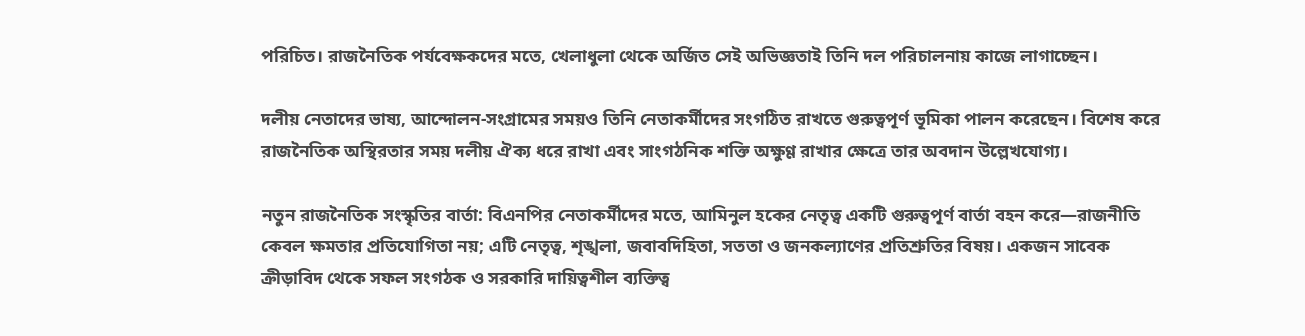পরিচিত। রাজনৈতিক পর্যবেক্ষকদের মতে, খেলাধুলা থেকে অর্জিত সেই অভিজ্ঞতাই তিনি দল পরিচালনায় কাজে লাগাচ্ছেন।

দলীয় নেতাদের ভাষ্য, আন্দোলন-সংগ্রামের সময়ও তিনি নেতাকর্মীদের সংগঠিত রাখতে গুরুত্বপূর্ণ ভূমিকা পালন করেছেন। বিশেষ করে রাজনৈতিক অস্থিরতার সময় দলীয় ঐক্য ধরে রাখা এবং সাংগঠনিক শক্তি অক্ষুণ্ণ রাখার ক্ষেত্রে তার অবদান উল্লেখযোগ্য।

নতুন রাজনৈতিক সংস্কৃতির বার্তা: বিএনপির নেতাকর্মীদের মতে, আমিনুল হকের নেতৃত্ব একটি গুরুত্বপূর্ণ বার্তা বহন করে—রাজনীতি কেবল ক্ষমতার প্রতিযোগিতা নয়; এটি নেতৃত্ব, শৃঙ্খলা, জবাবদিহিতা, সততা ও জনকল্যাণের প্রতিশ্রুতির বিষয়। একজন সাবেক ক্রীড়াবিদ থেকে সফল সংগঠক ও সরকারি দায়িত্বশীল ব্যক্তিত্ব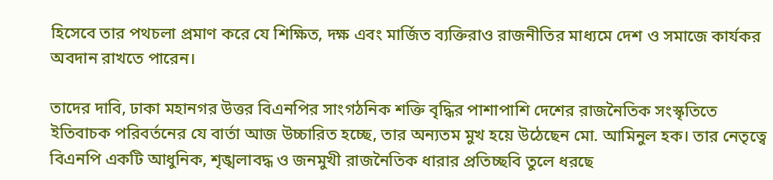হিসেবে তার পথচলা প্রমাণ করে যে শিক্ষিত, দক্ষ এবং মার্জিত ব্যক্তিরাও রাজনীতির মাধ্যমে দেশ ও সমাজে কার্যকর অবদান রাখতে পারেন।

তাদের দাবি, ঢাকা মহানগর উত্তর বিএনপির সাংগঠনিক শক্তি বৃদ্ধির পাশাপাশি দেশের রাজনৈতিক সংস্কৃতিতে ইতিবাচক পরিবর্তনের যে বার্তা আজ উচ্চারিত হচ্ছে, তার অন্যতম মুখ হয়ে উঠেছেন মো. আমিনুল হক। তার নেতৃত্বে বিএনপি একটি আধুনিক, শৃঙ্খলাবদ্ধ ও জনমুখী রাজনৈতিক ধারার প্রতিচ্ছবি তুলে ধরছে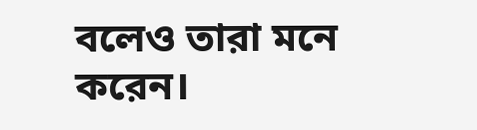বলেও তারা মনে করেন।